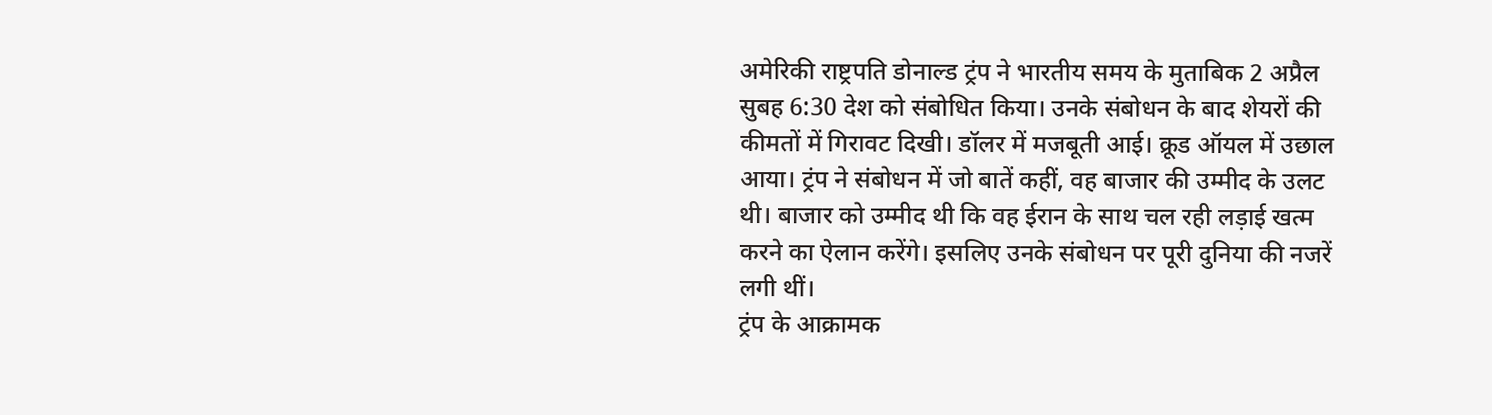अमेरिकी राष्ट्रपति डोनाल्ड ट्रंप ने भारतीय समय के मुताबिक 2 अप्रैल सुबह 6:30 देश को संबोधित किया। उनके संबोधन के बाद शेयरों की कीमतों में गिरावट दिखी। डॉलर में मजबूती आई। क्रूड ऑयल में उछाल आया। ट्रंप ने संबोधन में जो बातें कहीं, वह बाजार की उम्मीद के उलट थी। बाजार को उम्मीद थी कि वह ईरान के साथ चल रही लड़ाई खत्म करने का ऐलान करेंगे। इसलिए उनके संबोधन पर पूरी दुनिया की नजरें लगी थीं।
ट्रंप के आक्रामक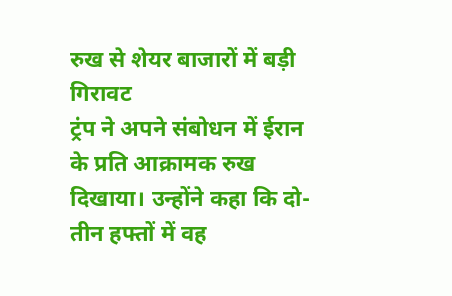रुख से शेयर बाजारों में बड़ी गिरावट
ट्रंप ने अपने संबोधन में ईरान के प्रति आक्रामक रुख दिखाया। उन्होंने कहा कि दो-तीन हफ्तों में वह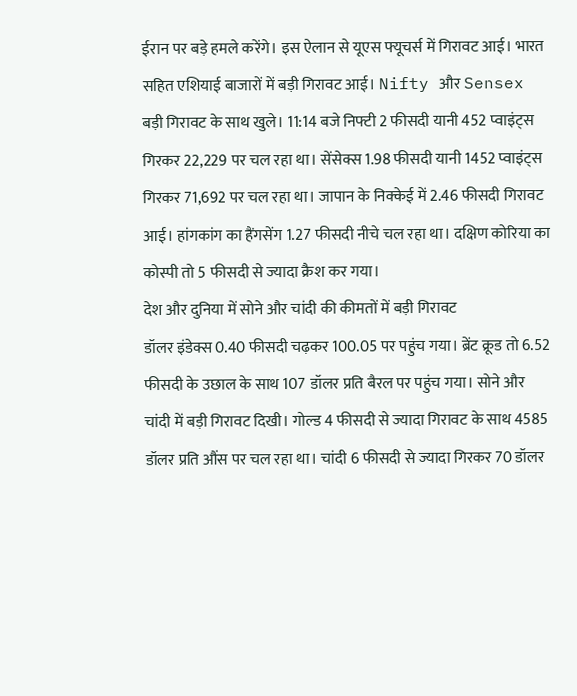ईरान पर बड़े हमले करेंगे। इस ऐलान से यूएस फ्यूचर्स में गिरावट आई। भारत सहित एशियाई बाजारों में बड़ी गिरावट आई। Nifty और Sensex बड़ी गिरावट के साथ खुले। 11:14 बजे निफ्टी 2 फीसदी यानी 452 प्वाइंट्स गिरकर 22,229 पर चल रहा था। सेंसेक्स 1.98 फीसदी यानी 1452 प्वाइंट्स गिरकर 71,692 पर चल रहा था। जापान के निक्केई में 2.46 फीसदी गिरावट आई। हांगकांग का हैंगसेंग 1.27 फीसदी नीचे चल रहा था। दक्षिण कोरिया का कोस्पी तो 5 फीसदी से ज्यादा क्रैश कर गया।
देश और दुनिया में सोने और चांदी की कीमतों में बड़ी गिरावट
डॉलर इंडेक्स 0.40 फीसदी चढ़कर 100.05 पर पहुंच गया। ब्रेंट क्रूड तो 6.52 फीसदी के उछाल के साथ 107 डॉलर प्रति बैरल पर पहुंच गया। सोने और चांदी में बड़ी गिरावट दिखी। गोल्ड 4 फीसदी से ज्यादा गिरावट के साथ 4585 डॉलर प्रति औंस पर चल रहा था। चांदी 6 फीसदी से ज्यादा गिरकर 70 डॉलर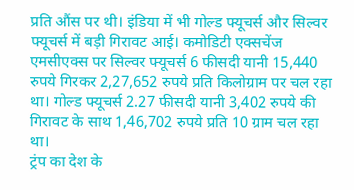प्रति औंस पर थी। इंडिया में भी गोल्ड फ्यूचर्स और सिल्वर फ्यूचर्स में बड़ी गिरावट आई। कमोडिटी एक्सचेंज एमसीएक्स पर सिल्वर फ्यूचर्स 6 फीसदी यानी 15,440 रुपये गिरकर 2,27,652 रुपये प्रति किलोग्राम पर चल रहा था। गोल्ड फ्यूचर्स 2.27 फीसदी यानी 3,402 रुपये की गिरावट के साथ 1,46,702 रुपये प्रति 10 ग्राम चल रहा था।
ट्रंप का देश के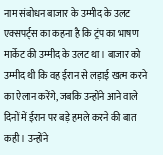नाम संबोधन बाजार के उम्मीद के उलट
एक्सपर्ट्स का कहना है कि ट्रंप का भाषण मार्केट की उम्मीद के उलट था। बाजार को उम्मीद थी कि वह ईरान से लड़ाई खत्म करने का ऐलान करेंगे, जबकि उन्होंने आने वाले दिनों में ईरान पर बड़े हमले करने की बात कही। उन्होंने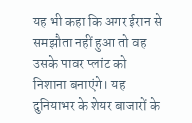यह भी कहा कि अगर ईरान से समझौता नहीं हुआ तो वह उसके पावर प्लांट को निशाना बनाएंगे। यह दुनियाभर के शेयर बाजारों के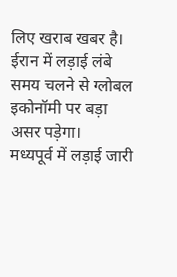लिए खराब खबर है। ईरान में लड़ाई लंबे समय चलने से ग्लोबल इकोनॉमी पर बड़ा असर पड़ेगा।
मध्यपूर्व में लड़ाई जारी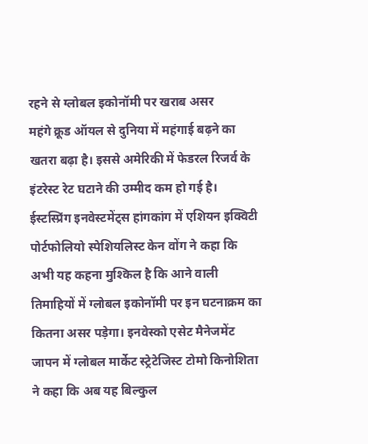रहने से ग्लोबल इकोनॉमी पर खराब असर
महंगे क्रूड ऑयल से दुनिया में महंगाई बढ़ने का खतरा बढ़ा है। इससे अमेरिकी में फेडरल रिजर्व के इंटरेस्ट रेट घटाने की उम्मीद कम हो गई है। ईस्टस्प्रिंग इनवेस्टमेंट्स हांगकांग में एशियन इक्विटी पोर्टफोलियो स्पेशियलिस्ट केन वोंग ने कहा कि अभी यह कहना मुश्किल है कि आने वाली तिमाहियों में ग्लोबल इकोनॉमी पर इन घटनाक्रम का कितना असर पड़ेगा। इनवेस्को एसेट मैनेजमेंट जापन में ग्लोबल मार्केट स्ट्रेटेजिस्ट टोमो किनोशिता ने कहा कि अब यह बिल्कुल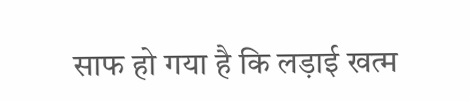साफ हो गया है कि लड़ाई खत्म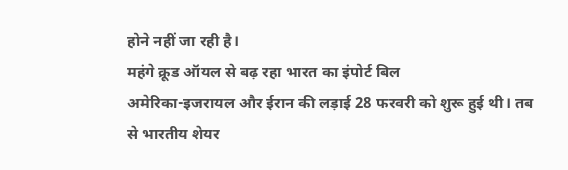होने नहीं जा रही है।
महंगे क्रूड ऑयल से बढ़ रहा भारत का इंपोर्ट बिल
अमेरिका-इजरायल और ईरान की लड़ाई 28 फरवरी को शुरू हुई थी। तब से भारतीय शेयर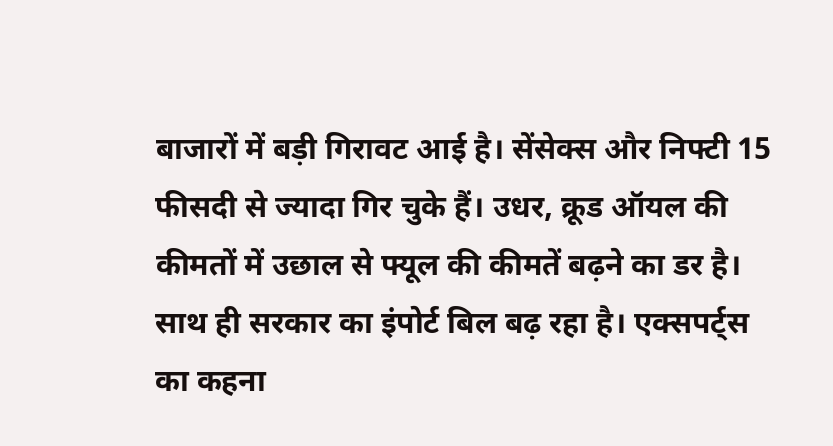बाजारों में बड़ी गिरावट आई है। सेंसेक्स और निफ्टी 15 फीसदी से ज्यादा गिर चुके हैं। उधर, क्रूड ऑयल की कीमतों में उछाल से फ्यूल की कीमतें बढ़ने का डर है। साथ ही सरकार का इंपोर्ट बिल बढ़ रहा है। एक्सपर्ट्स का कहना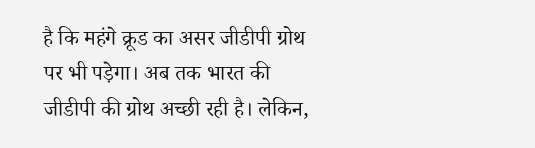है कि महंगे क्रूड का असर जीडीपी ग्रोथ पर भी पड़ेगा। अब तक भारत की जीडीपी की ग्रोथ अच्छी रही है। लेकिन,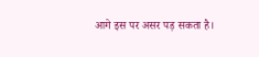आगे इस पर असर पड़ सकता है।